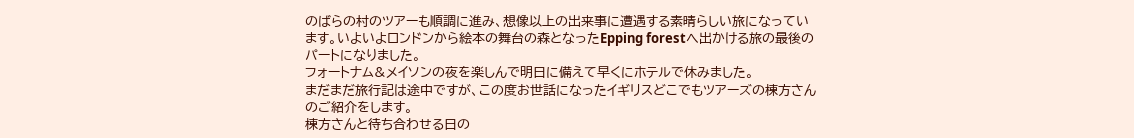のばらの村のツアーも順調に進み、想像以上の出来事に遭遇する素晴らしい旅になっています。いよいよロンドンから絵本の舞台の森となったEpping forestへ出かける旅の最後のパートになりました。
フォートナム&メイソンの夜を楽しんで明日に備えて早くにホテルで休みました。
まだまだ旅行記は途中ですが、この度お世話になったイギリスどこでもツアーズの棟方さんのご紹介をします。
棟方さんと待ち合わせる日の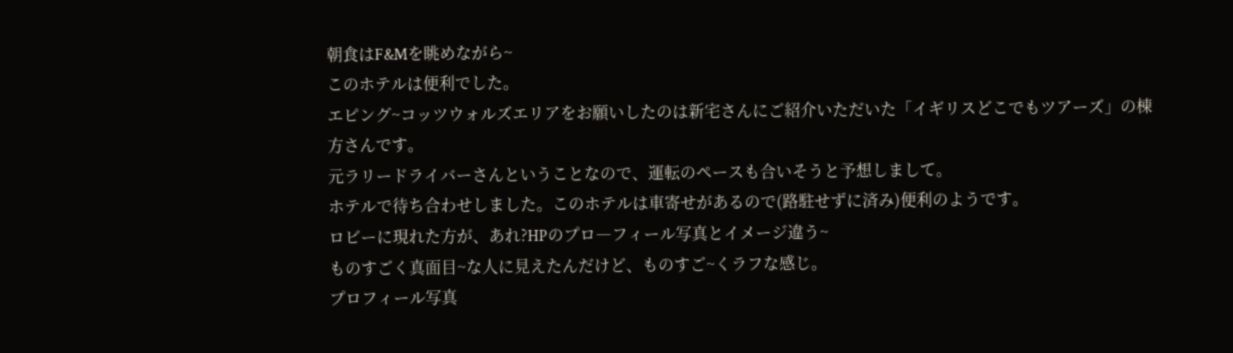朝食はF&Mを眺めながら~
このホテルは便利でした。
エピング~コッツウォルズエリアをお願いしたのは新宅さんにご紹介いただいた「イギリスどこでもツアーズ」の棟方さんです。
元ラリードライバーさんということなので、運転のペースも合いそうと予想しまして。
ホテルで待ち合わせしました。このホテルは車寄せがあるので(路駐せずに済み)便利のようです。
ロビーに現れた方が、あれ?HPのプロ―フィール写真とイメージ違う~
ものすごく真面目~な人に見えたんだけど、ものすご~くラフな感じ。
プロフィール写真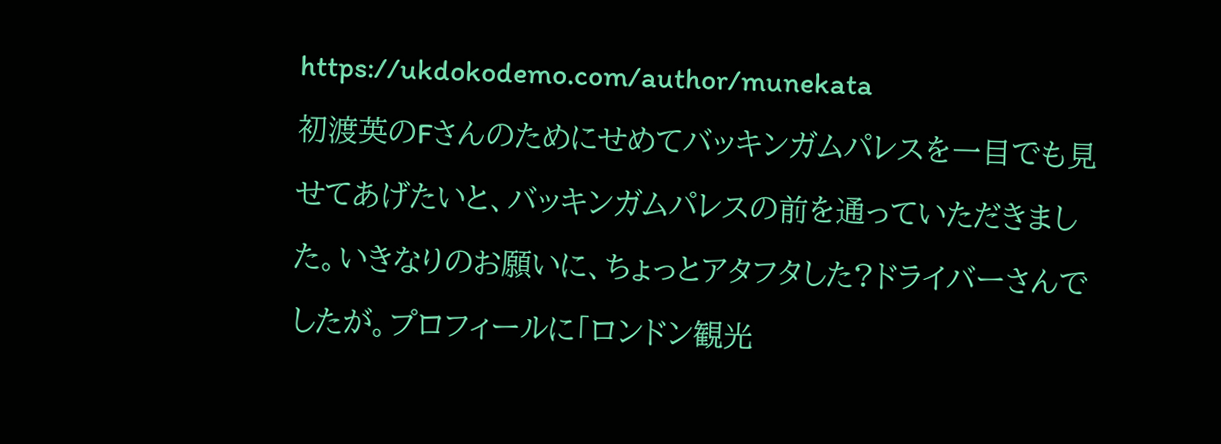https://ukdokodemo.com/author/munekata
初渡英のFさんのためにせめてバッキンガムパレスを一目でも見せてあげたいと、バッキンガムパレスの前を通っていただきました。いきなりのお願いに、ちょっとアタフタした?ドライバーさんでしたが。プロフィールに「ロンドン観光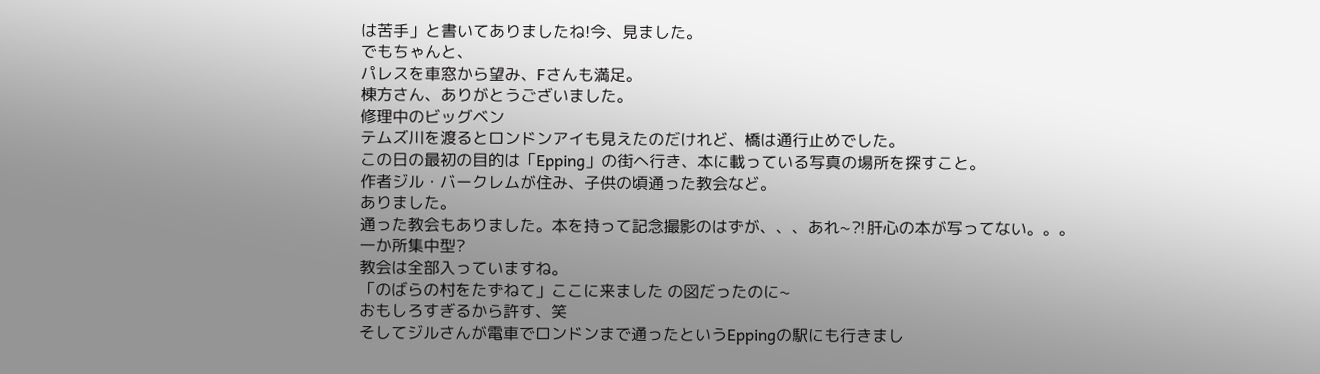は苦手」と書いてありましたね!今、見ました。
でもちゃんと、
パレスを車窓から望み、Fさんも満足。
棟方さん、ありがとうございました。
修理中のビッグベン
テムズ川を渡るとロンドンアイも見えたのだけれど、橋は通行止めでした。
この日の最初の目的は「Epping」の街へ行き、本に載っている写真の場所を探すこと。
作者ジル・バークレムが住み、子供の頃通った教会など。
ありました。
通った教会もありました。本を持って記念撮影のはずが、、、あれ~⁈肝心の本が写ってない。。。
一か所集中型?
教会は全部入っていますね。
「のばらの村をたずねて」ここに来ました の図だったのに~
おもしろすぎるから許す、笑
そしてジルさんが電車でロンドンまで通ったというEppingの駅にも行きまし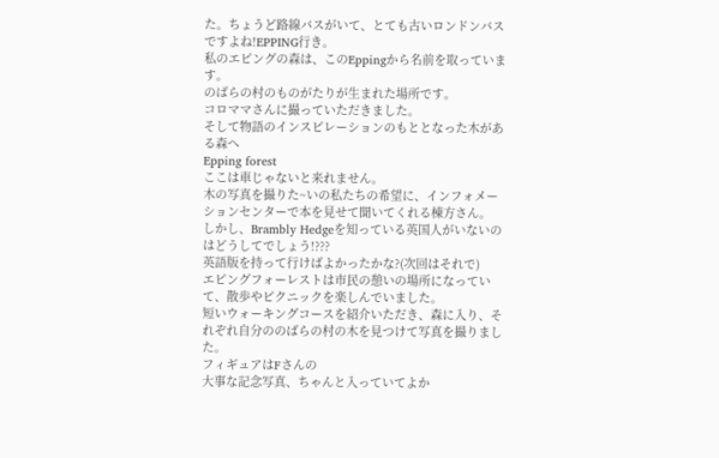た。ちょうど路線バスがいて、とても古いロンドンバスですよね!EPPING行き。
私のエピングの森は、このEppingから名前を取っています。
のばらの村のものがたりが生まれた場所です。
コロママさんに撮っていただきました。
そして物語のインスピレーションのもととなった木がある森へ
Epping forest
ここは車じゃないと来れません。
木の写真を撮りた~いの私たちの希望に、インフォメーションセンターで本を見せて聞いてくれる棟方さん。
しかし、Brambly Hedgeを知っている英国人がいないのはどうしてでしょう!???
英語版を持って行けばよかったかな?(次回はそれで)
エピングフォーレストは市民の憩いの場所になっていて、散歩やピクニックを楽しんでいました。
短いウォーキングコースを紹介いただき、森に入り、それぞれ自分ののばらの村の木を見つけて写真を撮りました。
フィギュアはFさんの
大事な記念写真、ちゃんと入っていてよか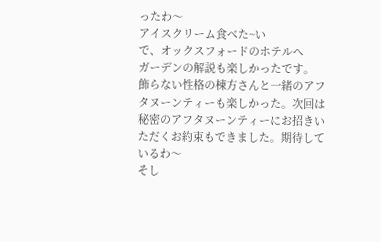ったわ〜
アイスクリーム食べた~い
で、オックスフォードのホテルへ
ガーデンの解説も楽しかったです。
飾らない性格の棟方さんと一緒のアフタヌーンティーも楽しかった。次回は秘密のアフタヌーンティーにお招きいただくお約束もできました。期待しているわ〜
そし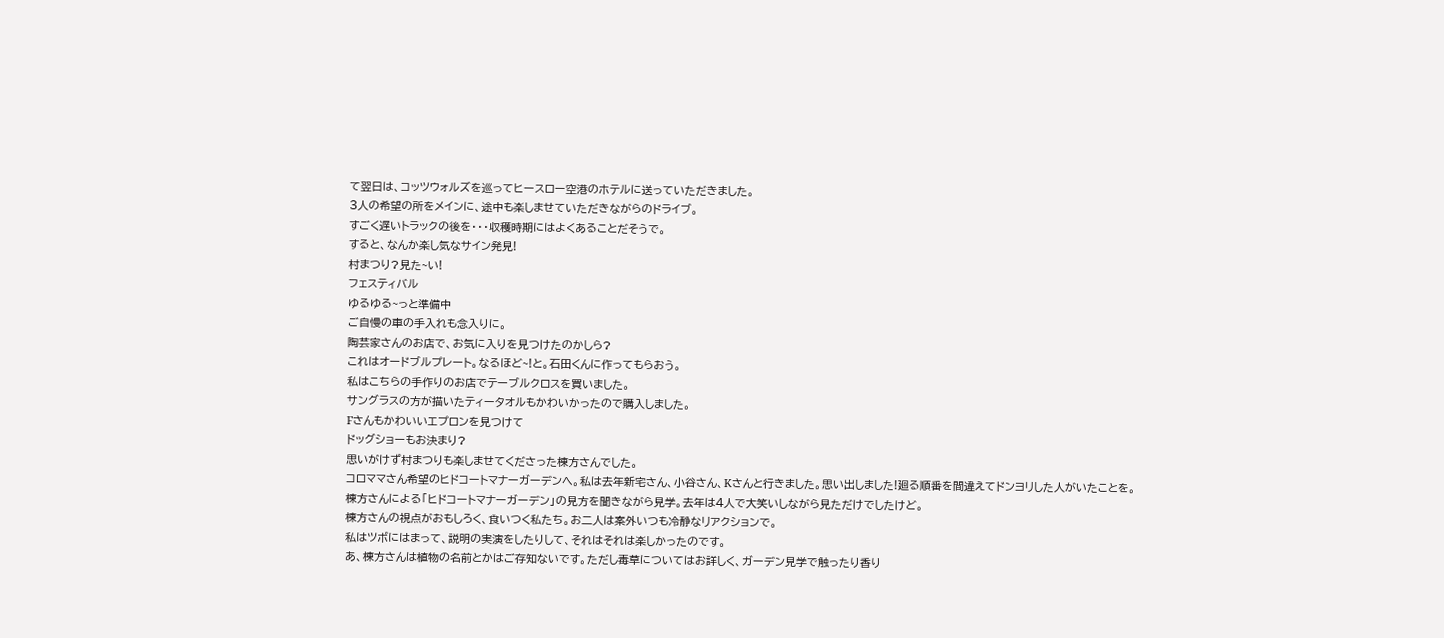て翌日は、コッツウォルズを巡ってヒースロー空港のホテルに送っていただきました。
3人の希望の所をメインに、途中も楽しませていただきながらのドライブ。
すごく遅いトラックの後を・・・収穫時期にはよくあることだそうで。
すると、なんか楽し気なサイン発見!
村まつり?見た~い!
フェスティバル
ゆるゆる~っと準備中
ご自慢の車の手入れも念入りに。
陶芸家さんのお店で、お気に入りを見つけたのかしら?
これはオードブルプレート。なるほど~!と。石田くんに作ってもらおう。
私はこちらの手作りのお店でテーブルクロスを買いました。
サングラスの方が描いたティータオルもかわいかったので購入しました。
Fさんもかわいいエプロンを見つけて
ドッグショーもお決まり?
思いがけず村まつりも楽しませてくださった棟方さんでした。
コロママさん希望のヒドコートマナーガーデンへ。私は去年新宅さん、小谷さん、Kさんと行きました。思い出しました!廻る順番を間違えてドンヨリした人がいたことを。
棟方さんによる「ヒドコートマナーガーデン」の見方を聞きながら見学。去年は4人で大笑いしながら見ただけでしたけど。
棟方さんの視点がおもしろく、食いつく私たち。お二人は案外いつも冷静なリアクションで。
私はツボにはまって、説明の実演をしたりして、それはそれは楽しかったのです。
あ、棟方さんは植物の名前とかはご存知ないです。ただし毒草についてはお詳しく、ガーデン見学で触ったり香り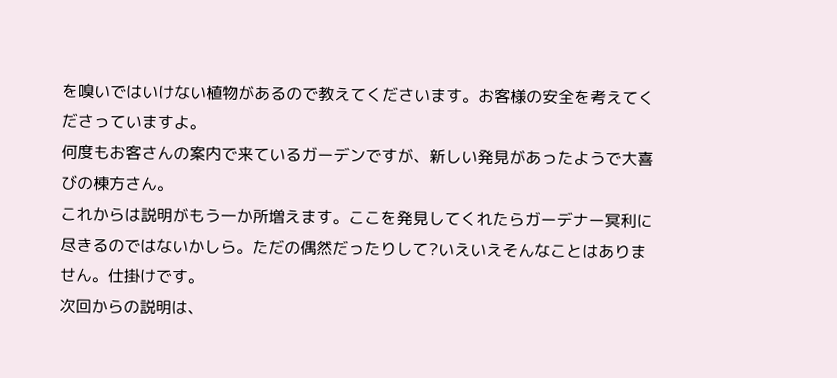を嗅いではいけない植物があるので教えてくださいます。お客様の安全を考えてくださっていますよ。
何度もお客さんの案内で来ているガーデンですが、新しい発見があったようで大喜びの棟方さん。
これからは説明がもう一か所増えます。ここを発見してくれたらガーデナー冥利に尽きるのではないかしら。ただの偶然だったりして?いえいえそんなことはありません。仕掛けです。
次回からの説明は、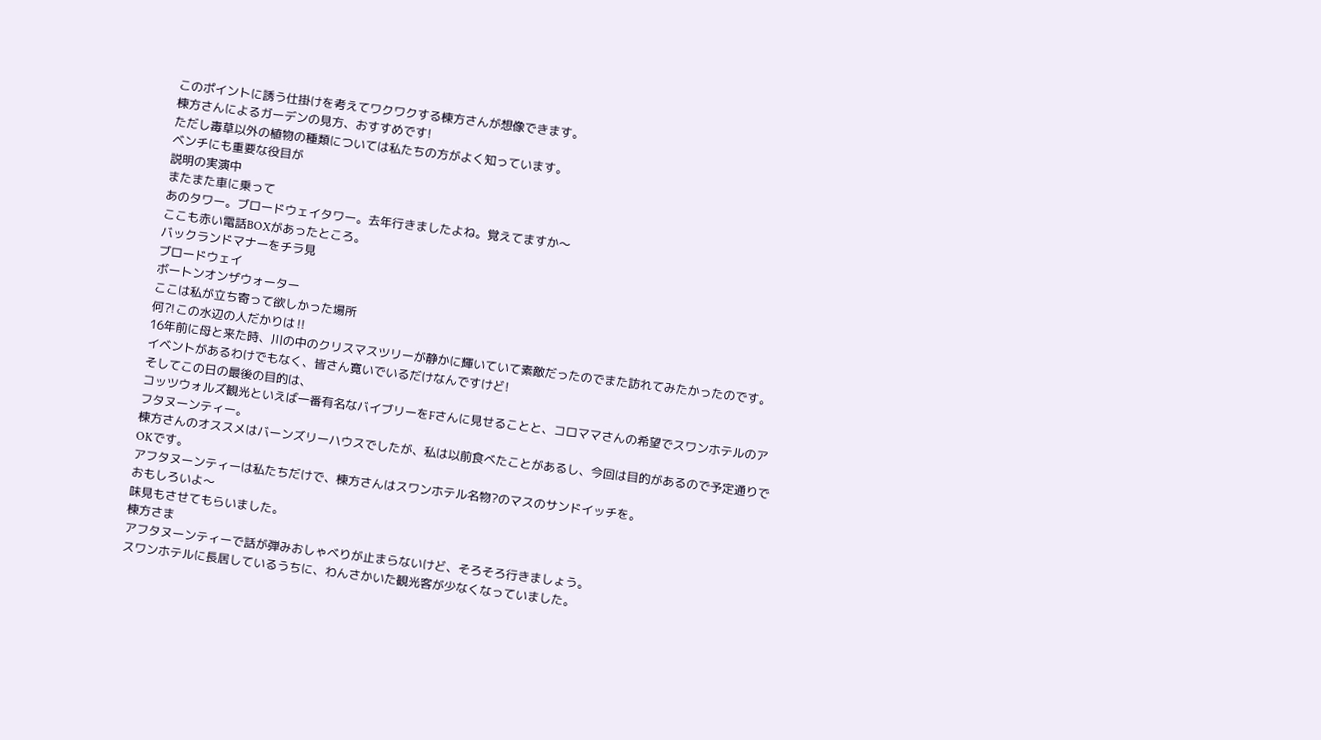このポイントに誘う仕掛けを考えてワクワクする棟方さんが想像できます。
棟方さんによるガーデンの見方、おすすめです!
ただし毒草以外の植物の種類については私たちの方がよく知っています。
ベンチにも重要な役目が
説明の実演中
またまた車に乗って
あのタワー。ブロードウェイタワー。去年行きましたよね。覚えてますか〜
ここも赤い電話BOXがあったところ。
バックランドマナーをチラ見
ブロードウェイ
ボートンオンザウォーター
ここは私が立ち寄って欲しかった場所
何⁈この水辺の人だかりは‼
16年前に母と来た時、川の中のクリスマスツリーが静かに輝いていて素敵だったのでまた訪れてみたかったのです。
イベントがあるわけでもなく、皆さん寛いでいるだけなんですけど!
そしてこの日の最後の目的は、
コッツウォルズ観光といえば一番有名なバイブリーをFさんに見せることと、コロママさんの希望でスワンホテルのアフタヌーンティー。
棟方さんのオススメはバーンズリーハウスでしたが、私は以前食べたことがあるし、今回は目的があるので予定通りでOKです。
アフタヌーンティーは私たちだけで、棟方さんはスワンホテル名物?のマスのサンドイッチを。
おもしろいよ〜
味見もさせてもらいました。
棟方さま
アフタヌーンティーで話が弾みおしゃべりが止まらないけど、そろそろ行きましょう。
スワンホテルに長居しているうちに、わんさかいた観光客が少なくなっていました。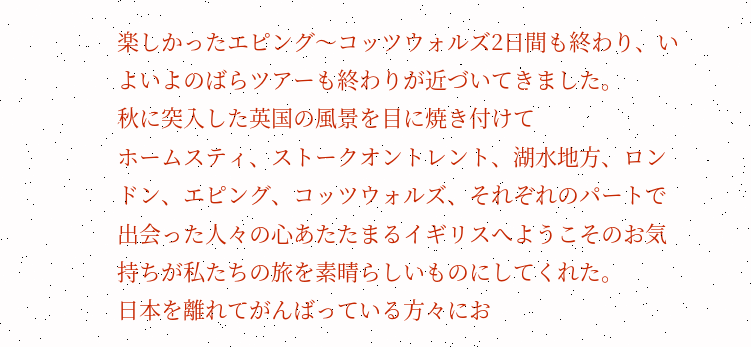楽しかったエピング〜コッツウォルズ2日間も終わり、いよいよのばらツアーも終わりが近づいてきました。
秋に突入した英国の風景を目に焼き付けて
ホームスティ、ストークオントレント、湖水地方、ロンドン、エピング、コッツウォルズ、それぞれのパートで出会った人々の心あたたまるイギリスへようこそのお気持ちが私たちの旅を素晴らしいものにしてくれた。
日本を離れてがんばっている方々にお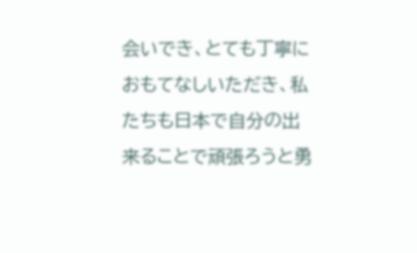会いでき、とても丁寧におもてなしいただき、私たちも日本で自分の出来ることで頑張ろうと勇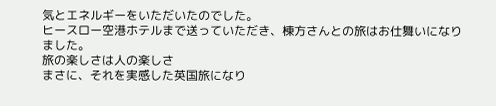気とエネルギーをいただいたのでした。
ヒースロー空港ホテルまで送っていただき、棟方さんとの旅はお仕舞いになりました。
旅の楽しさは人の楽しさ
まさに、それを実感した英国旅になり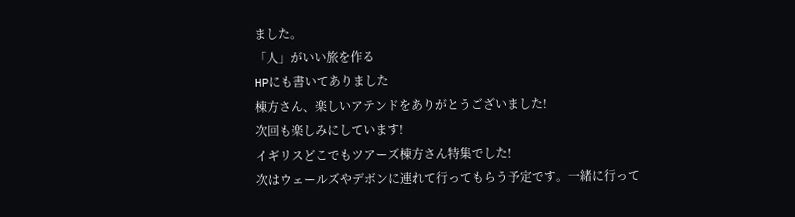ました。
「人」がいい旅を作る
HPにも書いてありました
棟方さん、楽しいアテンドをありがとうございました!
次回も楽しみにしています!
イギリスどこでもツアーズ棟方さん特集でした!
次はウェールズやデボンに連れて行ってもらう予定です。一緒に行って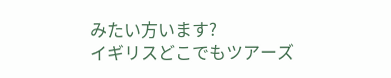みたい方います?
イギリスどこでもツアーズ